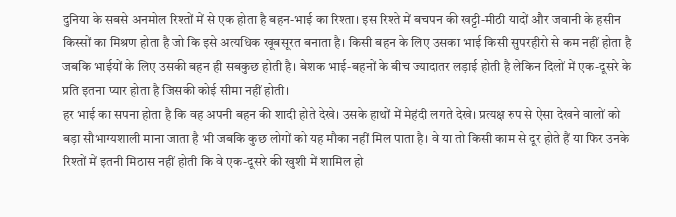दुनिया के सबसे अनमोल रिश्तों में से एक होता है बहन-भाई का रिश्ता। इस रिश्ते में बचपन की खट्टी-मीठी यादों और जवानी के हसीन किस्सों का मिश्रण होता है जो कि इसे अत्यधिक खूबसूरत बनाता है। किसी बहन के लिए उसका भाई किसी सुपरहीरो से कम नहीं होता है जबकि भाईयों के लिए उसकी बहन ही सबकुछ होती है। बेशक भाई-बहनों के बीच ज्यादातर लड़ाई होती है लेकिन दिलों में एक-दूसरे के प्रति इतना प्यार होता है जिसकी कोई सीमा नहीं होती।
हर भाई का सपना होता है कि वह अपनी बहन की शादी होते देखे। उसके हाथों में मेहंदी लगते देखे। प्रत्यक्ष रुप से ऐसा देखने वालों को बड़ा सौभाग्यशाली माना जाता है भी जबकि कुछ लोगों को यह मौका नहीं मिल पाता है। वे या तो किसी काम से दूर होते हैं या फिर उनके रिश्तों में इतनी मिठास नहीं होती कि वे एक-दूसरे की खुशी में शामिल हो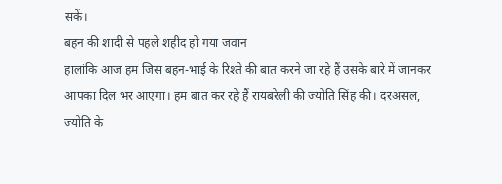सकें।
बहन की शादी से पहले शहीद हो गया जवान
हालांकि आज हम जिस बहन-भाई के रिश्ते की बात करने जा रहे हैं उसके बारे में जानकर आपका दिल भर आएगा। हम बात कर रहे हैं रायबरेली की ज्योति सिंह की। दरअसल, ज्योति के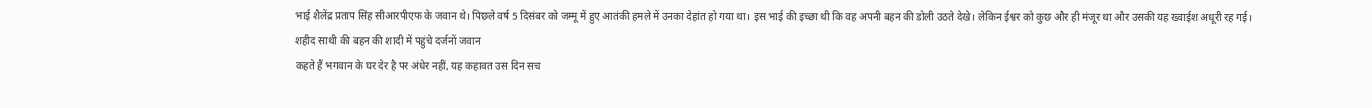भाई शैलेंद्र प्रताप सिंह सीआरपीएफ के जवान थे। पिछले वर्ष 5 दिसंबर को जम्मू में हुए आतंकी हमले में उनका देहांत हो गया था। इस भाई की इच्छा थी कि वह अपनी बहन की डोली उठते देखे। लेकिन ईश्वर को कुछ और ही मंजूर था और उसकी यह ख्वाईश अधूरी रह गई।
शहीद साथी की बहन की शादी में पहुंचे दर्जनों जवान
कहते हैं भगवान के घर देर है पर अंधेर नहीं, यह कहावत उस दिन सच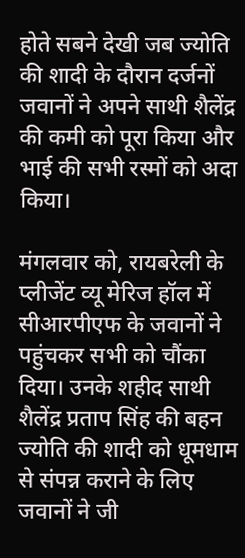होते सबने देखी जब ज्योति की शादी के दौरान दर्जनों जवानों ने अपने साथी शैलेंद्र की कमी को पूरा किया और भाई की सभी रस्मों को अदा किया।

मंगलवार को, रायबरेली के प्लीजेंट व्यू मेरिज हॉल में सीआरपीएफ के जवानों ने पहुंचकर सभी को चौंका दिया। उनके शहीद साथी शैलेंद्र प्रताप सिंह की बहन ज्योति की शादी को धूमधाम से संपन्न कराने के लिए जवानों ने जी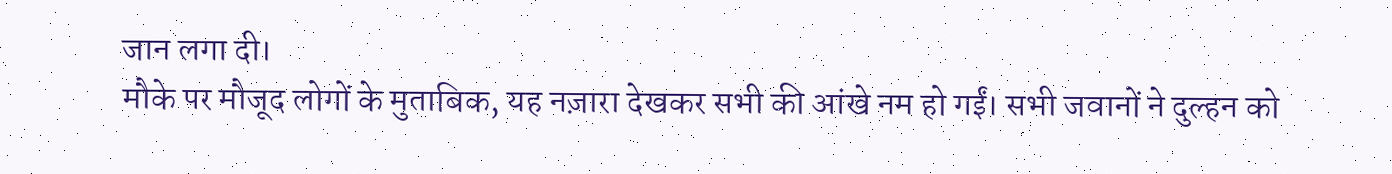जान लगा दी।
मौके पर मौजूद लोगों के मुताबिक, यह नज़ारा देखकर सभी की आंखे नम हो गईं। सभी जवानों ने दुल्हन को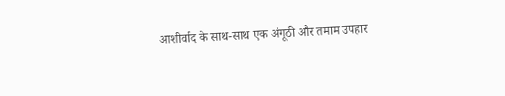आशीर्वाद के साथ-साथ एक अंगूठी और तमाम उपहार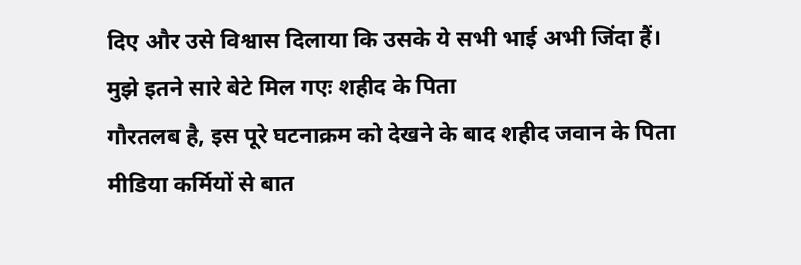दिए और उसे विश्वास दिलाया कि उसके ये सभी भाई अभी जिंदा हैं।
मुझे इतने सारे बेटे मिल गएः शहीद के पिता
गौरतलब है, इस पूरे घटनाक्रम को देखने के बाद शहीद जवान के पिता मीडिया कर्मियों से बात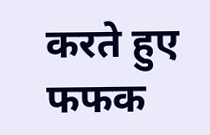करते हुए फफक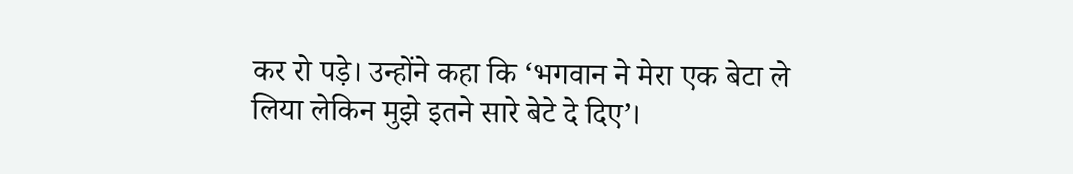कर रो पड़े। उन्होंने कहा कि ‘भगवान ने मेरा एक बेटा ले लिया लेकिन मुझे इतने सारे बेटे दे दिए’।